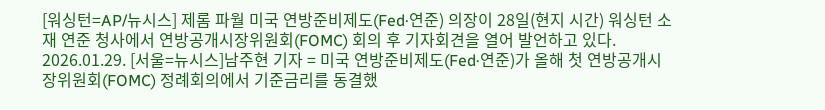[워싱턴=AP/뉴시스] 제롬 파월 미국 연방준비제도(Fed·연준) 의장이 28일(현지 시간) 워싱턴 소재 연준 청사에서 연방공개시장위원회(FOMC) 회의 후 기자회견을 열어 발언하고 있다. 2026.01.29. [서울=뉴시스]남주현 기자 = 미국 연방준비제도(Fed·연준)가 올해 첫 연방공개시장위원회(FOMC) 정례회의에서 기준금리를 동결했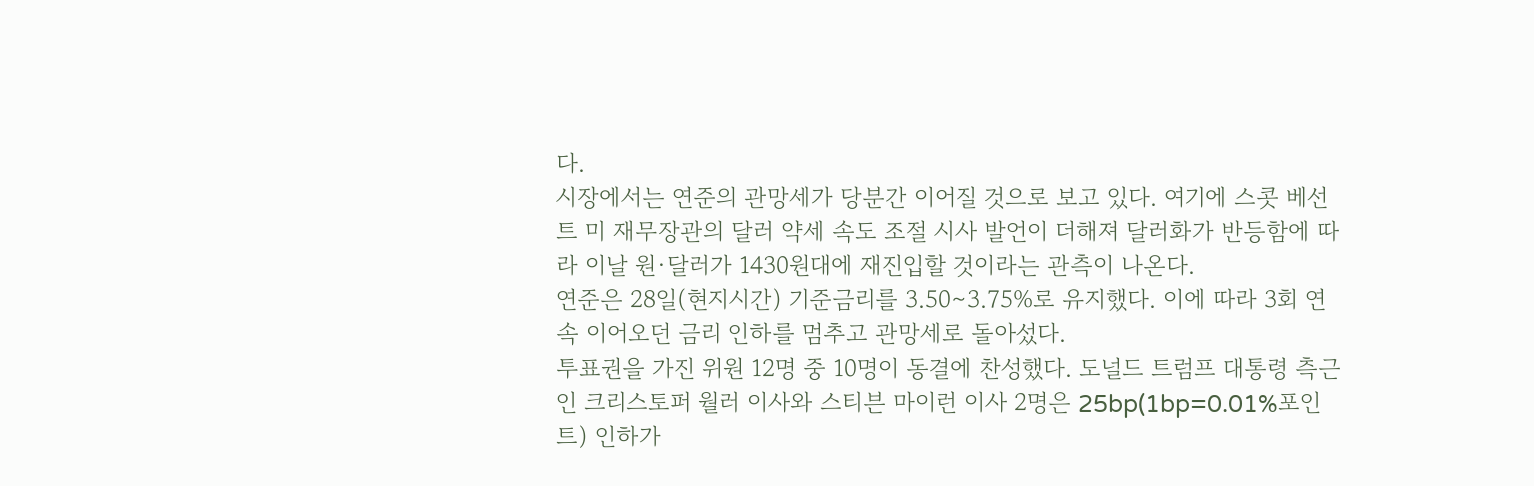다.
시장에서는 연준의 관망세가 당분간 이어질 것으로 보고 있다. 여기에 스콧 베선트 미 재무장관의 달러 약세 속도 조절 시사 발언이 더해져 달러화가 반등함에 따라 이날 원·달러가 1430원대에 재진입할 것이라는 관측이 나온다.
연준은 28일(현지시간) 기준금리를 3.50∼3.75%로 유지했다. 이에 따라 3회 연속 이어오던 금리 인하를 멈추고 관망세로 돌아섰다.
투표권을 가진 위원 12명 중 10명이 동결에 찬성했다. 도널드 트럼프 대통령 측근인 크리스토퍼 월러 이사와 스티븐 마이런 이사 2명은 25bp(1bp=0.01%포인트) 인하가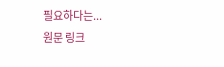필요하다는...
원문 링크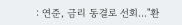: 연준, 금리 동결로 선회…"환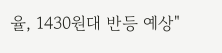율, 1430원대 반등 예상"